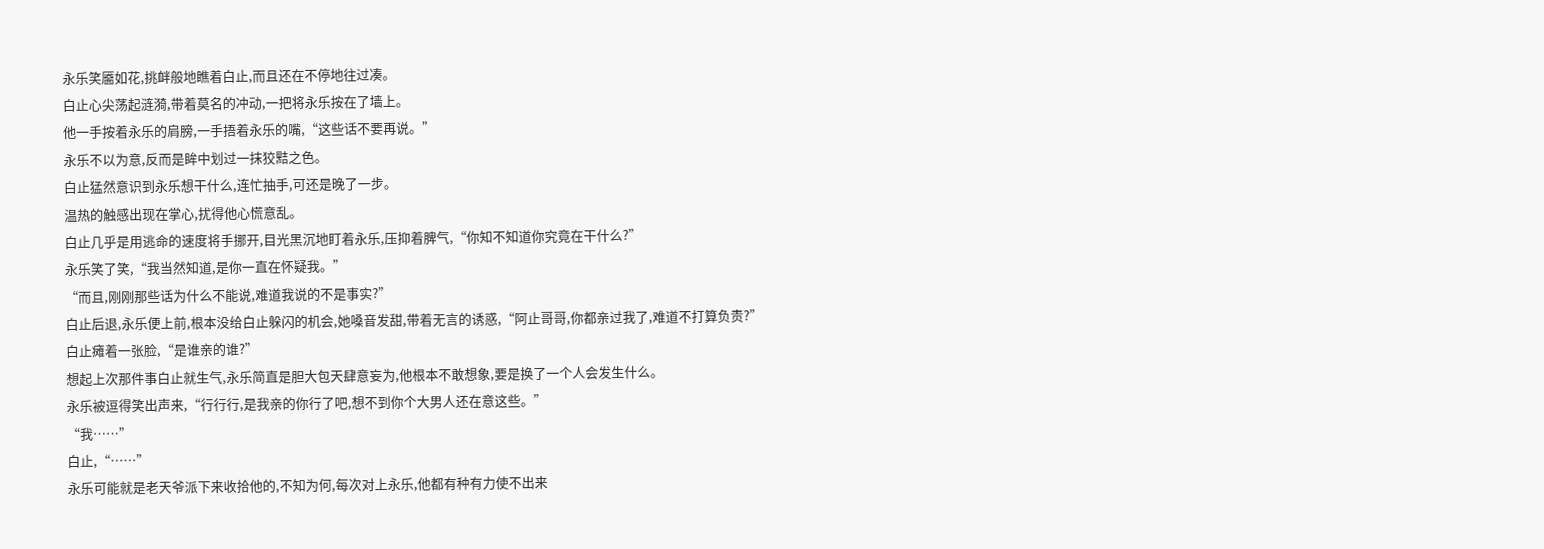永乐笑靥如花,挑衅般地瞧着白止,而且还在不停地往过凑。
白止心尖荡起涟漪,带着莫名的冲动,一把将永乐按在了墙上。
他一手按着永乐的肩膀,一手捂着永乐的嘴,“这些话不要再说。”
永乐不以为意,反而是眸中划过一抹狡黠之色。
白止猛然意识到永乐想干什么,连忙抽手,可还是晚了一步。
温热的触感出现在掌心,扰得他心慌意乱。
白止几乎是用逃命的速度将手挪开,目光黑沉地盯着永乐,压抑着脾气,“你知不知道你究竟在干什么?”
永乐笑了笑,“我当然知道,是你一直在怀疑我。”
“而且,刚刚那些话为什么不能说,难道我说的不是事实?”
白止后退,永乐便上前,根本没给白止躲闪的机会,她嗓音发甜,带着无言的诱惑,“阿止哥哥,你都亲过我了,难道不打算负责?”
白止瘫着一张脸,“是谁亲的谁?”
想起上次那件事白止就生气,永乐简直是胆大包天肆意妄为,他根本不敢想象,要是换了一个人会发生什么。
永乐被逗得笑出声来,“行行行,是我亲的你行了吧,想不到你个大男人还在意这些。”
“我……”
白止,“……”
永乐可能就是老天爷派下来收拾他的,不知为何,每次对上永乐,他都有种有力使不出来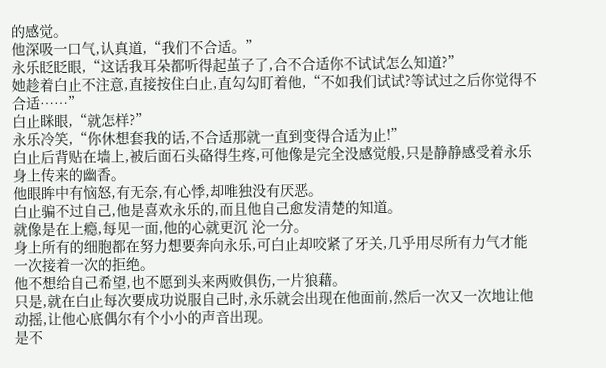的感觉。
他深吸一口气,认真道,“我们不合适。”
永乐眨眨眼,“这话我耳朵都听得起茧子了,合不合适你不试试怎么知道?”
她趁着白止不注意,直接按住白止,直勾勾盯着他,“不如我们试试?等试过之后你觉得不合适……”
白止眯眼,“就怎样?”
永乐冷笑,“你休想套我的话,不合适那就一直到变得合适为止!”
白止后背贴在墙上,被后面石头硌得生疼,可他像是完全没感觉般,只是静静感受着永乐身上传来的幽香。
他眼眸中有恼怒,有无奈,有心悸,却唯独没有厌恶。
白止骗不过自己,他是喜欢永乐的,而且他自己愈发清楚的知道。
就像是在上瘾,每见一面,他的心就更沉 沦一分。
身上所有的细胞都在努力想要奔向永乐,可白止却咬紧了牙关,几乎用尽所有力气才能一次接着一次的拒绝。
他不想给自己希望,也不愿到头来两败俱伤,一片狼藉。
只是,就在白止每次要成功说服自己时,永乐就会出现在他面前,然后一次又一次地让他动摇,让他心底偶尔有个小小的声音出现。
是不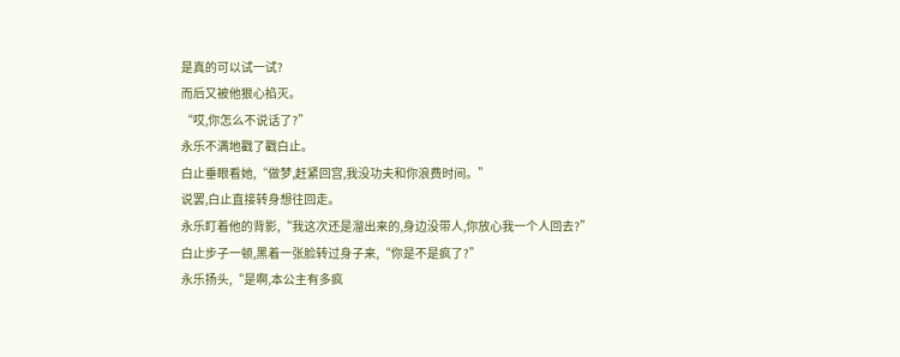是真的可以试一试?
而后又被他狠心掐灭。
“哎,你怎么不说话了?”
永乐不满地戳了戳白止。
白止垂眼看她,“做梦,赶紧回宫,我没功夫和你浪费时间。”
说罢,白止直接转身想往回走。
永乐盯着他的背影,“我这次还是溜出来的,身边没带人,你放心我一个人回去?”
白止步子一顿,黑着一张脸转过身子来,“你是不是疯了?”
永乐扬头,“是啊,本公主有多疯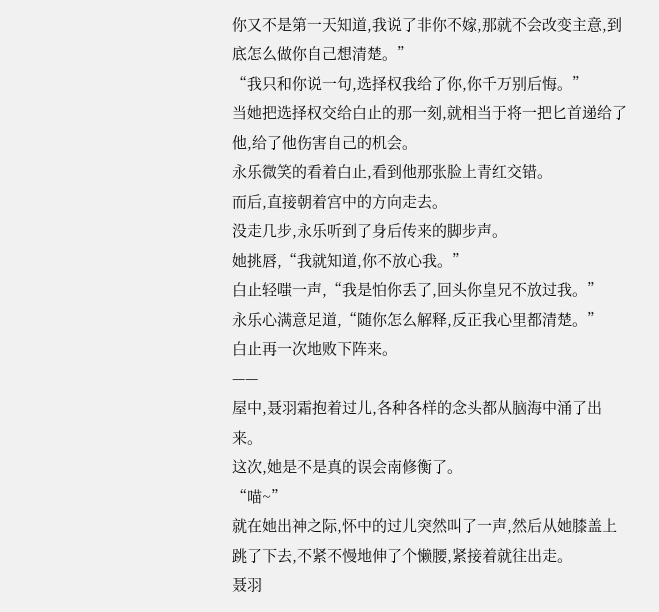你又不是第一天知道,我说了非你不嫁,那就不会改变主意,到底怎么做你自己想清楚。”
“我只和你说一句,选择权我给了你,你千万别后悔。”
当她把选择权交给白止的那一刻,就相当于将一把匕首递给了他,给了他伤害自己的机会。
永乐微笑的看着白止,看到他那张脸上青红交错。
而后,直接朝着宫中的方向走去。
没走几步,永乐听到了身后传来的脚步声。
她挑唇,“我就知道,你不放心我。”
白止轻嗤一声,“我是怕你丢了,回头你皇兄不放过我。”
永乐心满意足道,“随你怎么解释,反正我心里都清楚。”
白止再一次地败下阵来。
——
屋中,聂羽霜抱着过儿,各种各样的念头都从脑海中涌了出来。
这次,她是不是真的误会南修衡了。
“喵~”
就在她出神之际,怀中的过儿突然叫了一声,然后从她膝盖上跳了下去,不紧不慢地伸了个懒腰,紧接着就往出走。
聂羽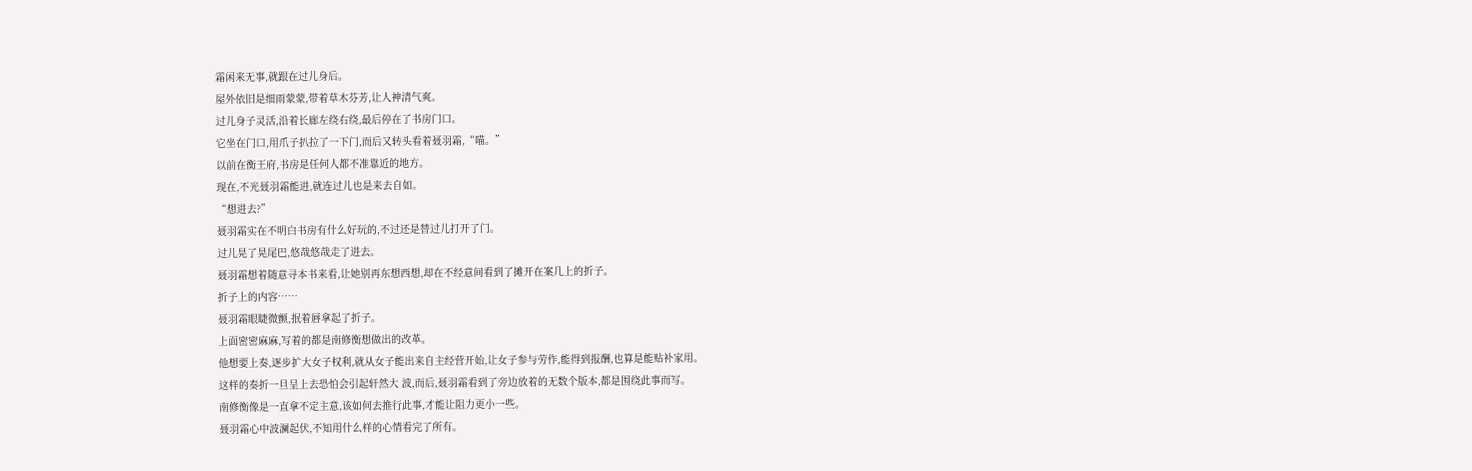霜闲来无事,就跟在过儿身后。
屋外依旧是细雨蒙蒙,带着草木芬芳,让人神清气爽。
过儿身子灵活,沿着长廊左绕右绕,最后停在了书房门口。
它坐在门口,用爪子扒拉了一下门,而后又转头看着聂羽霜,“喵。”
以前在衡王府,书房是任何人都不准靠近的地方。
现在,不光聂羽霜能进,就连过儿也是来去自如。
“想进去?”
聂羽霜实在不明白书房有什么好玩的,不过还是替过儿打开了门。
过儿晃了晃尾巴,悠哉悠哉走了进去。
聂羽霜想着随意寻本书来看,让她别再东想西想,却在不经意间看到了摊开在案几上的折子。
折子上的内容……
聂羽霜眼睫微颤,抿着唇拿起了折子。
上面密密麻麻,写着的都是南修衡想做出的改革。
他想要上奏,逐步扩大女子权利,就从女子能出来自主经营开始,让女子参与劳作,能得到报酬,也算是能贴补家用。
这样的奏折一旦呈上去恐怕会引起轩然大 波,而后,聂羽霜看到了旁边放着的无数个版本,都是围绕此事而写。
南修衡像是一直拿不定主意,该如何去推行此事,才能让阻力更小一些。
聂羽霜心中波澜起伏,不知用什么样的心情看完了所有。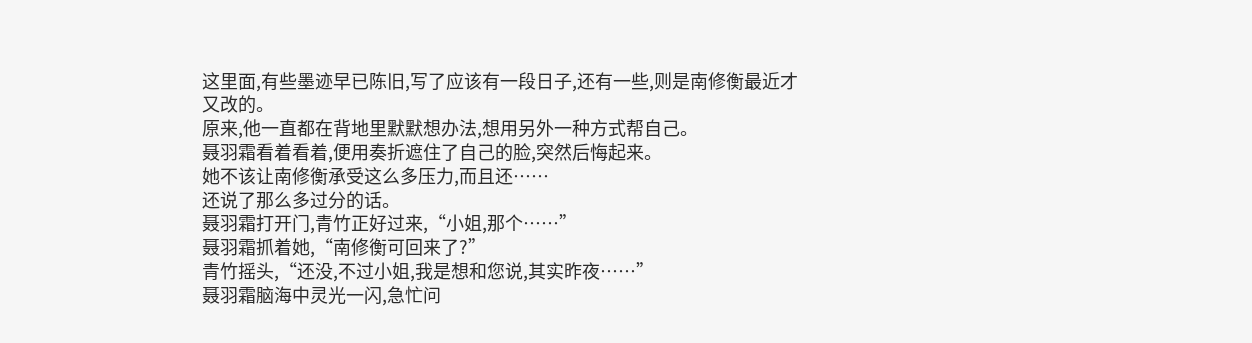这里面,有些墨迹早已陈旧,写了应该有一段日子,还有一些,则是南修衡最近才又改的。
原来,他一直都在背地里默默想办法,想用另外一种方式帮自己。
聂羽霜看着看着,便用奏折遮住了自己的脸,突然后悔起来。
她不该让南修衡承受这么多压力,而且还……
还说了那么多过分的话。
聂羽霜打开门,青竹正好过来,“小姐,那个……”
聂羽霜抓着她,“南修衡可回来了?”
青竹摇头,“还没,不过小姐,我是想和您说,其实昨夜……”
聂羽霜脑海中灵光一闪,急忙问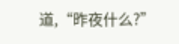道,“昨夜什么?”